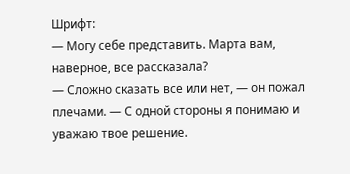Шрифт:
— Могу себе представить. Марта вам, наверное, все рассказала?
— Сложно сказать все или нет, — он пожал плечами. — С одной стороны я понимаю и уважаю твое решение.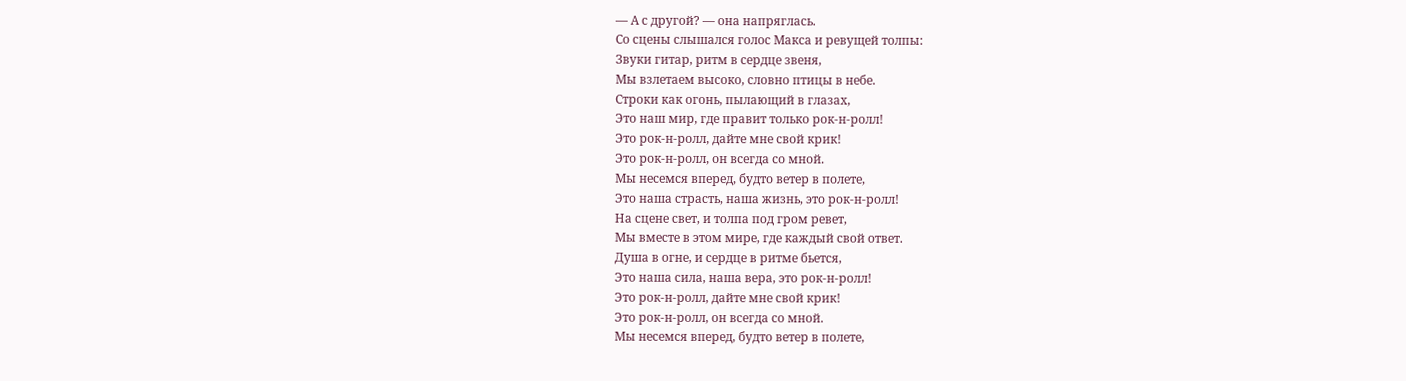— А с другой? — она напряглась.
Со сцены слышался голос Макса и ревущей толпы:
Звуки гитар, ритм в сердце звеня,
Мы взлетаем высоко, словно птицы в небе.
Строки как огонь, пылающий в глазах,
Это наш мир, где правит только рок-н-ролл!
Это рок-н-ролл, дайте мне свой крик!
Это рок-н-ролл, он всегда со мной.
Мы несемся вперед, будто ветер в полете,
Это наша страсть, наша жизнь, это рок-н-ролл!
На сцене свет, и толпа под гром ревет,
Мы вместе в этом мире, где каждый свой ответ.
Душа в огне, и сердце в ритме бьется,
Это наша сила, наша вера, это рок-н-ролл!
Это рок-н-ролл, дайте мне свой крик!
Это рок-н-ролл, он всегда со мной.
Мы несемся вперед, будто ветер в полете,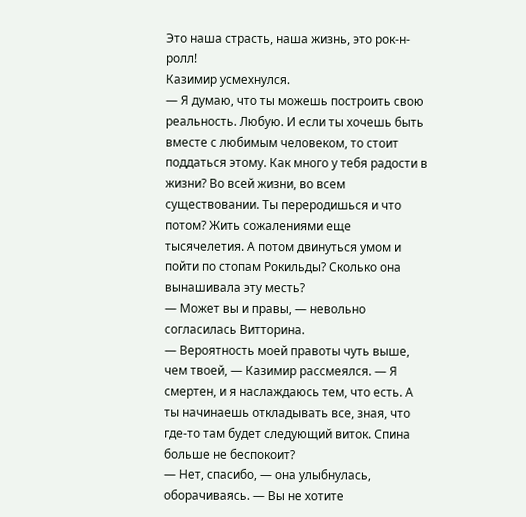Это наша страсть, наша жизнь, это рок-н-ролл!
Казимир усмехнулся.
— Я думаю, что ты можешь построить свою реальность. Любую. И если ты хочешь быть вместе с любимым человеком, то стоит поддаться этому. Как много у тебя радости в жизни? Во всей жизни, во всем существовании. Ты переродишься и что потом? Жить сожалениями еще тысячелетия. А потом двинуться умом и пойти по стопам Рокильды? Сколько она вынашивала эту месть?
— Может вы и правы, — невольно согласилась Витторина.
— Вероятность моей правоты чуть выше, чем твоей, — Казимир рассмеялся. — Я смертен, и я наслаждаюсь тем, что есть. А ты начинаешь откладывать все, зная, что где-то там будет следующий виток. Спина больше не беспокоит?
— Нет, спасибо, — она улыбнулась, оборачиваясь. — Вы не хотите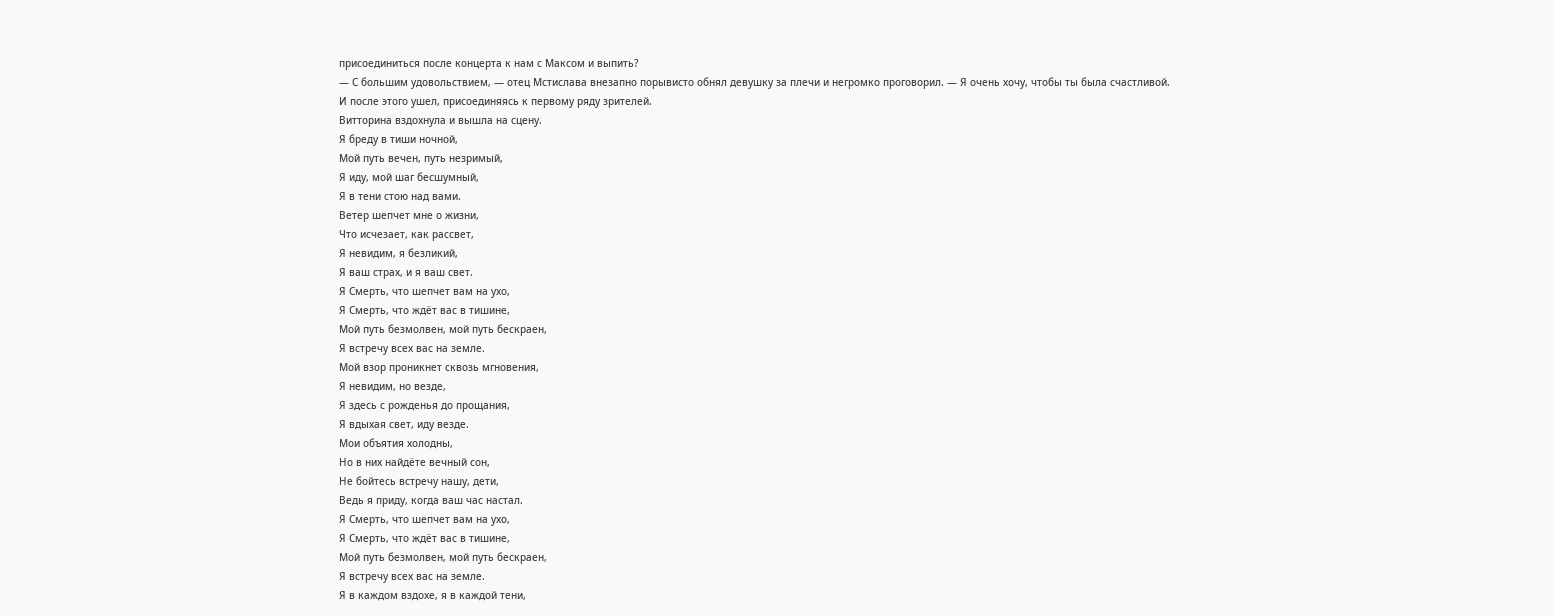присоединиться после концерта к нам с Максом и выпить?
— С большим удовольствием, — отец Мстислава внезапно порывисто обнял девушку за плечи и негромко проговорил. — Я очень хочу, чтобы ты была счастливой.
И после этого ушел, присоединяясь к первому ряду зрителей.
Витторина вздохнула и вышла на сцену.
Я бреду в тиши ночной,
Мой путь вечен, путь незримый,
Я иду, мой шаг бесшумный,
Я в тени стою над вами.
Ветер шепчет мне о жизни,
Что исчезает, как рассвет,
Я невидим, я безликий,
Я ваш страх, и я ваш свет.
Я Смерть, что шепчет вам на ухо,
Я Смерть, что ждёт вас в тишине,
Мой путь безмолвен, мой путь бескраен,
Я встречу всех вас на земле.
Мой взор проникнет сквозь мгновения,
Я невидим, но везде,
Я здесь с рожденья до прощания,
Я вдыхая свет, иду везде.
Мои объятия холодны,
Но в них найдёте вечный сон,
Не бойтесь встречу нашу, дети,
Ведь я приду, когда ваш час настал.
Я Смерть, что шепчет вам на ухо,
Я Смерть, что ждёт вас в тишине,
Мой путь безмолвен, мой путь бескраен,
Я встречу всех вас на земле.
Я в каждом вздохе, я в каждой тени,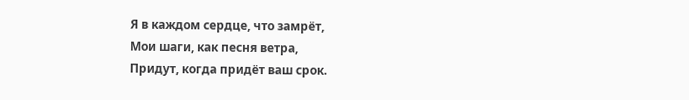Я в каждом сердце, что замрёт,
Мои шаги, как песня ветра,
Придут, когда придёт ваш срок.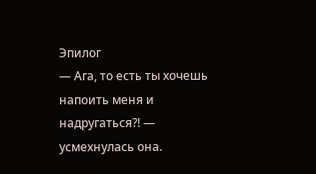Эпилог
— Ага, то есть ты хочешь напоить меня и надругаться?! — усмехнулась она.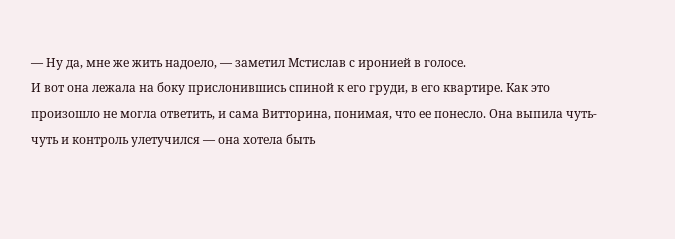— Ну да, мне же жить надоело, — заметил Мстислав с иронией в голосе.
И вот она лежала на боку прислонившись спиной к его груди, в его квартире. Как это произошло не могла ответить, и сама Витторина, понимая, что ее понесло. Она выпила чуть-чуть и контроль улетучился — она хотела быть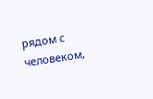рядом с человеком,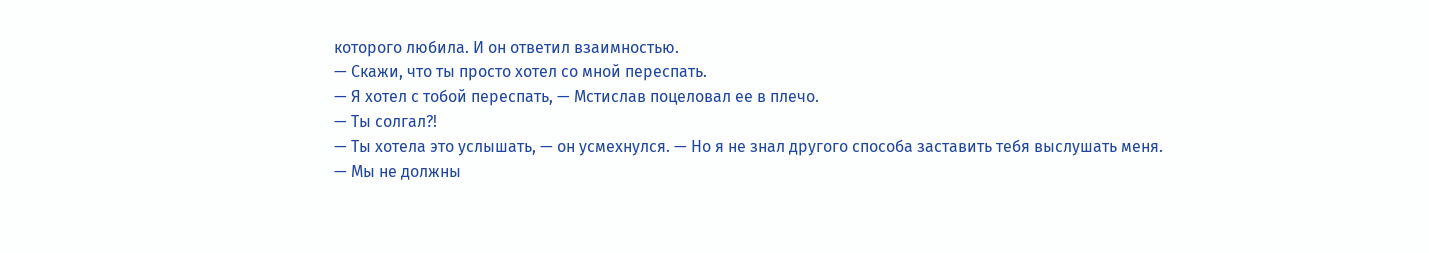которого любила. И он ответил взаимностью.
— Скажи, что ты просто хотел со мной переспать.
— Я хотел с тобой переспать, — Мстислав поцеловал ее в плечо.
— Ты солгал?!
— Ты хотела это услышать, — он усмехнулся. — Но я не знал другого способа заставить тебя выслушать меня.
— Мы не должны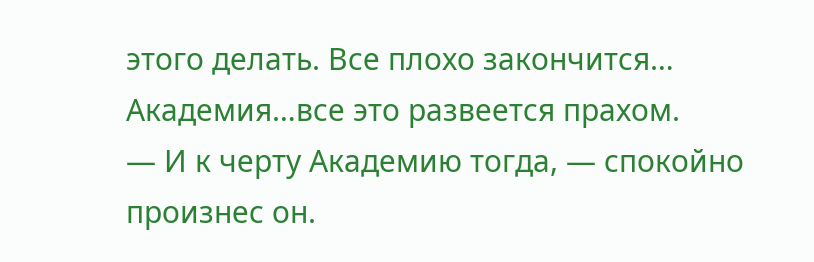этого делать. Все плохо закончится… Академия…все это развеется прахом.
— И к черту Академию тогда, — спокойно произнес он.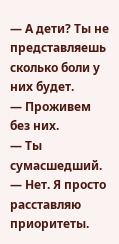— А дети? Ты не представляешь сколько боли у них будет.
— Проживем без них.
— Ты сумасшедший.
— Нет. Я просто расставляю приоритеты.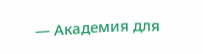— Академия для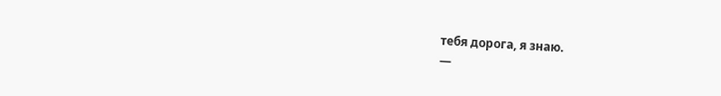тебя дорога, я знаю.
—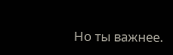Но ты важнее.